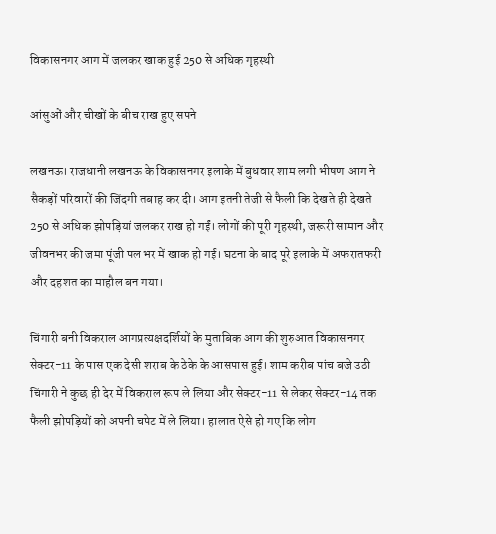विकासनगर आग में जलकर खाक हुई 250 से अधिक गृहस्थी

आंसुओं और चीखों के बीच राख हुए सपने

लखनऊ। राजधानी लखनऊ के विकासनगर इलाके में बुधवार शाम लगी भीषण आग ने सैकड़ों परिवारों की जिंदगी तबाह कर दी। आग इतनी तेजी से फैली कि देखते ही देखते 250 से अधिक झोपड़ियां जलकर राख हो गईं। लोगों की पूरी गृहस्थी, जरूरी सामान और जीवनभर की जमा पूंजी पल भर में खाक हो गई। घटना के बाद पूरे इलाके में अफरातफरी और दहशत का माहौल बन गया।

चिंगारी बनी विकराल आगप्रत्यक्षदर्शियों के मुताबिक आग की शुरुआत विकासनगर सेक्टर-11 के पास एक देसी शराब के ठेके के आसपास हुई। शाम करीब पांच बजे उठी चिंगारी ने कुछ ही देर में विकराल रूप ले लिया और सेक्टर-11 से लेकर सेक्टर-14 तक फैली झोपड़ियों को अपनी चपेट में ले लिया। हालात ऐसे हो गए कि लोग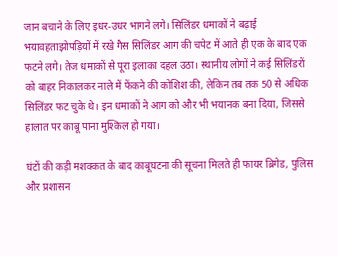जान बचाने के लिए इधर-उधर भागने लगे। सिलिंडर धमाकों ने बढ़ाई भयावहताझोपड़ियों में रखे गैस सिलिंडर आग की चपेट में आते ही एक के बाद एक फटने लगे। तेज धमाकों से पूरा इलाका दहल उठा। स्थानीय लोगों ने कई सिलिंडरों को बाहर निकालकर नाले में फेंकने की कोशिश की, लेकिन तब तक 50 से अधिक सिलिंडर फट चुके थे। इन धमाकों ने आग को और भी भयानक बना दिया, जिससे हालात पर काबू पाना मुश्किल हो गया।

घंटों की कड़ी मशक्कत के बाद काबूघटना की सूचना मिलते ही फायर ब्रिगेड, पुलिस और प्रशासन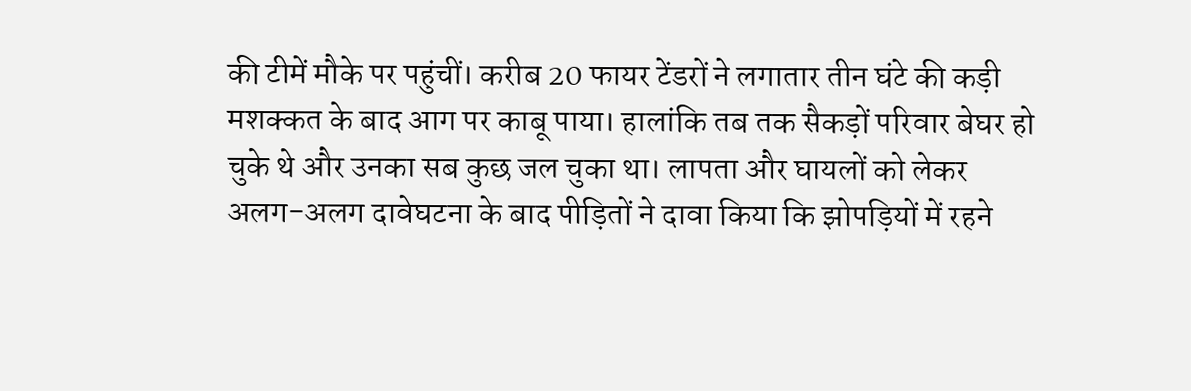की टीमें मौके पर पहुंचीं। करीब 20 फायर टेंडरों ने लगातार तीन घंटे की कड़ी मशक्कत के बाद आग पर काबू पाया। हालांकि तब तक सैकड़ों परिवार बेघर हो चुके थे और उनका सब कुछ जल चुका था। लापता और घायलों को लेकर अलग-अलग दावेघटना के बाद पीड़ितों ने दावा किया कि झोपड़ियों में रहने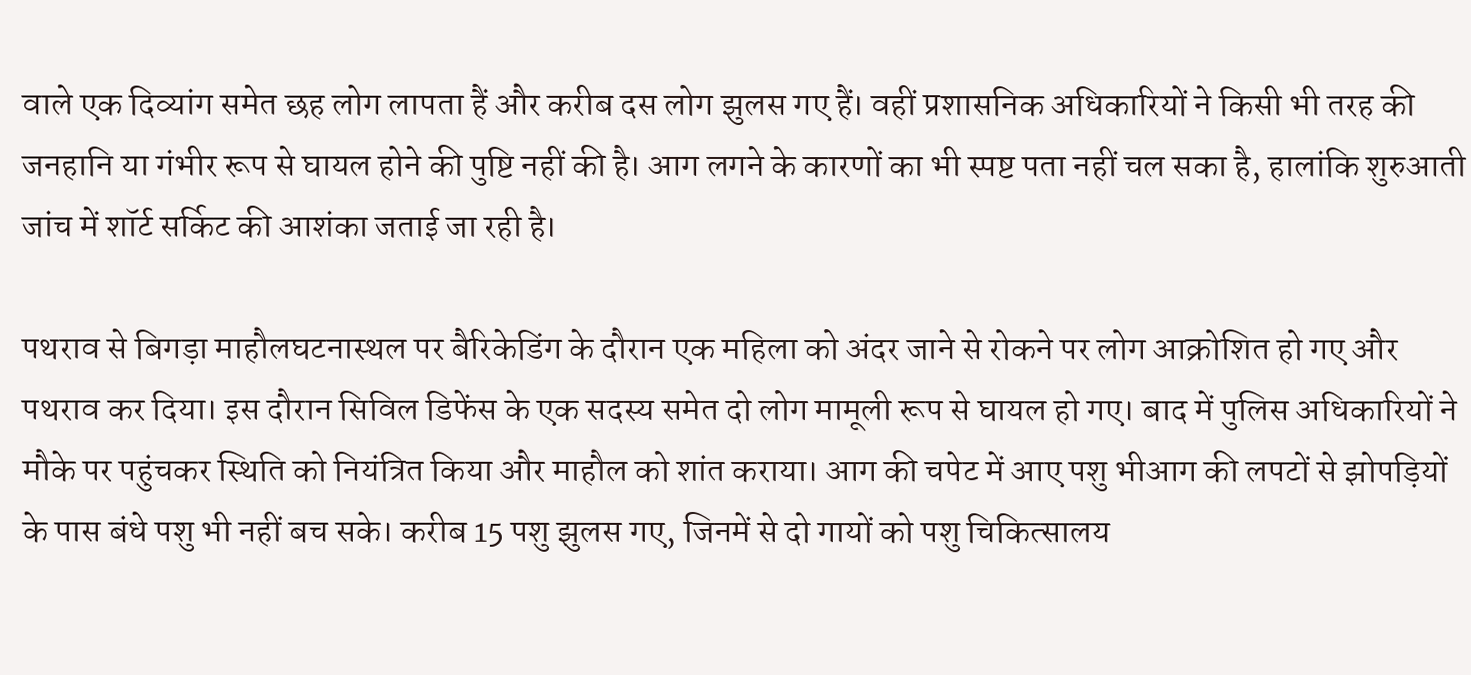वाले एक दिव्यांग समेत छह लोग लापता हैं और करीब दस लोग झुलस गए हैं। वहीं प्रशासनिक अधिकारियों ने किसी भी तरह की जनहानि या गंभीर रूप से घायल होने की पुष्टि नहीं की है। आग लगने के कारणों का भी स्पष्ट पता नहीं चल सका है, हालांकि शुरुआती जांच में शॉर्ट सर्किट की आशंका जताई जा रही है।

पथराव से बिगड़ा माहौलघटनास्थल पर बैरिकेडिंग के दौरान एक महिला को अंदर जाने से रोकने पर लोग आक्रोशित हो गए और पथराव कर दिया। इस दौरान सिविल डिफेंस के एक सदस्य समेत दो लोग मामूली रूप से घायल हो गए। बाद में पुलिस अधिकारियों ने मौके पर पहुंचकर स्थिति को नियंत्रित किया और माहौल को शांत कराया। आग की चपेट में आए पशु भीआग की लपटों से झोपड़ियों के पास बंधे पशु भी नहीं बच सके। करीब 15 पशु झुलस गए, जिनमें से दो गायों को पशु चिकित्सालय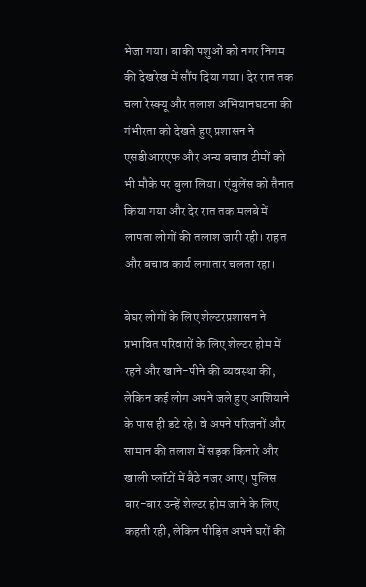भेजा गया। बाकी पशुओं को नगर निगम की देखरेख में सौंप दिया गया। देर रात तक चला रेस्क्यू और तलाश अभियानघटना की गंभीरता को देखते हुए प्रशासन ने एसडीआरएफ और अन्य बचाव टीमों को भी मौके पर बुला लिया। एंबुलेंस को तैनात किया गया और देर रात तक मलबे में लापता लोगों की तलाश जारी रही। राहत और बचाव कार्य लगातार चलता रहा।

बेघर लोगों के लिए शेल्टरप्रशासन ने प्रभावित परिवारों के लिए शेल्टर होम में रहने और खाने-पीने की व्यवस्था की, लेकिन कई लोग अपने जले हुए आशियाने के पास ही डटे रहे। वे अपने परिजनों और सामान की तलाश में सड़क किनारे और खाली प्लॉटों में बैठे नजर आए। पुलिस बार-बार उन्हें शेल्टर होम जाने के लिए कहती रही, लेकिन पीड़ित अपने घरों की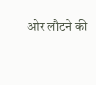ओर लौटने की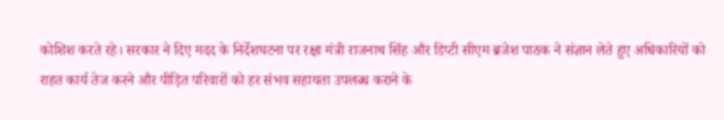कोशिश करते रहे। सरकार ने दिए मदद के निर्देशघटना पर रक्षा मंत्री राजनाथ सिंह और डिप्टी सीएम ब्रजेश पाठक ने संज्ञान लेते हुए अधिकारियों को राहत कार्य तेज करने और पीड़ित परिवारों को हर संभव सहायता उपलब्ध कराने के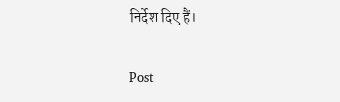निर्देश दिए हैं।

Post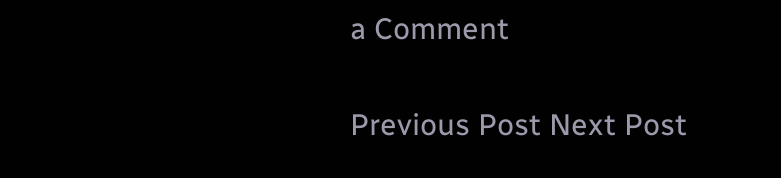a Comment

Previous Post Next Post